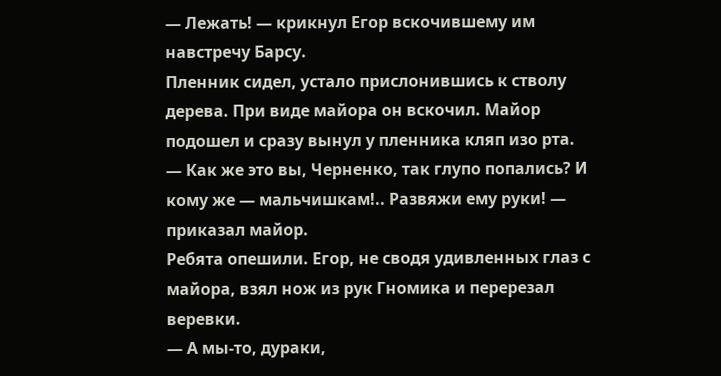— Лежать! — крикнул Егор вскочившему им навстречу Барсу.
Пленник сидел, устало прислонившись к стволу дерева. При виде майора он вскочил. Майор подошел и сразу вынул у пленника кляп изо рта.
— Как же это вы, Черненко, так глупо попались? И кому же — мальчишкам!.. Развяжи ему руки! — приказал майор.
Ребята опешили. Егор, не сводя удивленных глаз с майора, взял нож из рук Гномика и перерезал веревки.
— А мы-то, дураки,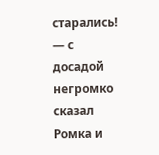старались! — с досадой негромко сказал Ромка и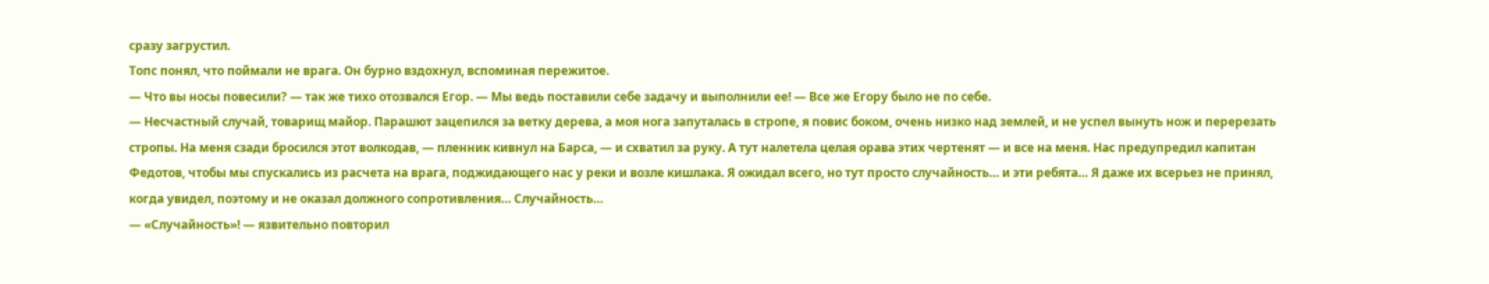сразу загрустил.
Топс понял, что поймали не врага. Он бурно вздохнул, вспоминая пережитое.
— Что вы носы повесили? — так же тихо отозвался Егор. — Мы ведь поставили себе задачу и выполнили ее! — Все же Егору было не по себе.
— Несчастный случай, товарищ майор. Парашют зацепился за ветку дерева, а моя нога запуталась в стропе, я повис боком, очень низко над землей, и не успел вынуть нож и перерезать стропы. На меня сзади бросился этот волкодав, — пленник кивнул на Барса, — и схватил за руку. А тут налетела целая орава этих чертенят — и все на меня. Нас предупредил капитан Федотов, чтобы мы спускались из расчета на врага, поджидающего нас у реки и возле кишлака. Я ожидал всего, но тут просто случайность… и эти ребята… Я даже их всерьез не принял, когда увидел, поэтому и не оказал должного сопротивления… Случайность…
— «Случайность»! — язвительно повторил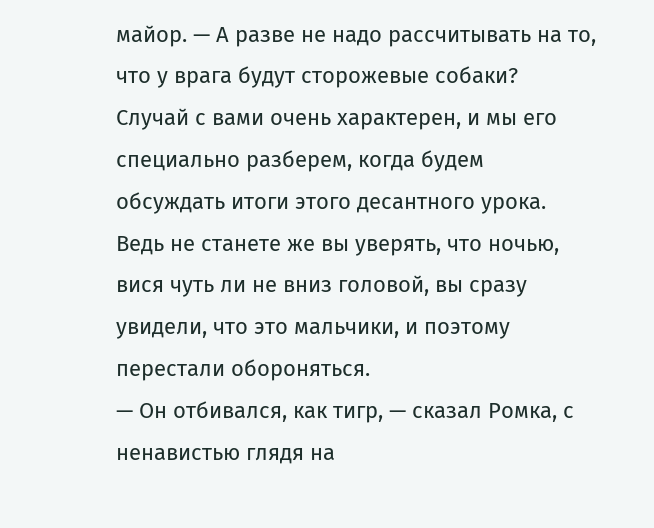майор. — А разве не надо рассчитывать на то, что у врага будут сторожевые собаки? Случай с вами очень характерен, и мы его специально разберем, когда будем обсуждать итоги этого десантного урока. Ведь не станете же вы уверять, что ночью, вися чуть ли не вниз головой, вы сразу увидели, что это мальчики, и поэтому перестали обороняться.
— Он отбивался, как тигр, — сказал Ромка, с ненавистью глядя на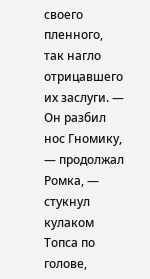своего пленного, так нагло отрицавшего их заслуги. — Он разбил нос Гномику, — продолжал Ромка, — стукнул кулаком Топса по голове,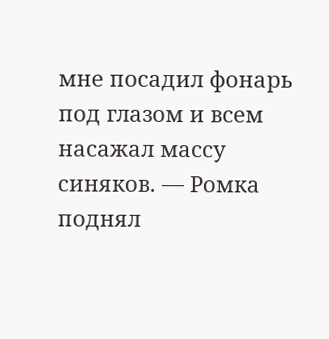мне посадил фонарь под глазом и всем насажал массу синяков. — Ромка поднял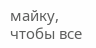майку, чтобы все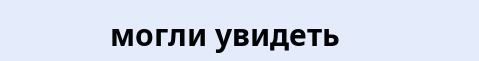могли увидеть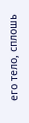его тело, сплошь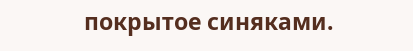покрытое синяками.